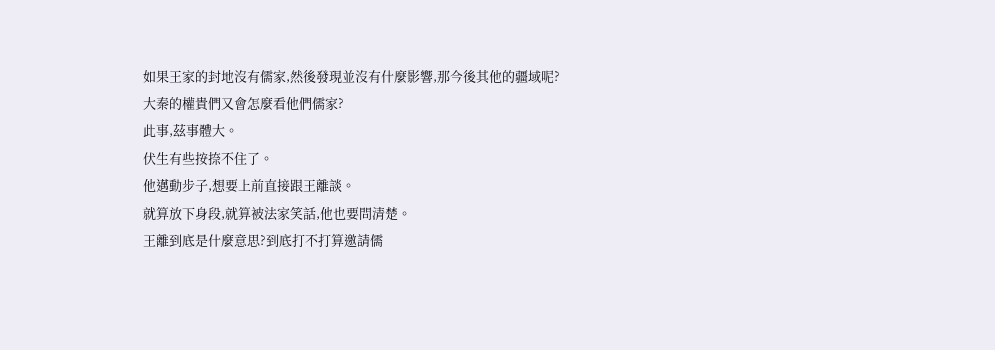如果王家的封地沒有儒家,然後發現並沒有什麼影響,那今後其他的疆域呢?
大秦的權貴們又會怎麼看他們儒家?
此事,茲事體大。
伏生有些按捺不住了。
他邁動步子,想要上前直接跟王離談。
就算放下身段,就算被法家笑話,他也要問清楚。
王離到底是什麼意思?到底打不打算邀請儒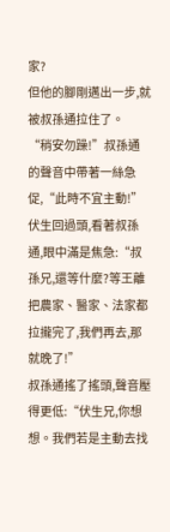家?
但他的腳剛邁出一步,就被叔孫通拉住了。
“稍安勿躁!”叔孫通的聲音中帶著一絲急促,“此時不宜主動!”
伏生回過頭,看著叔孫通,眼中滿是焦急:“叔孫兄,還等什麼?等王離把農家、醫家、法家都拉攏完了,我們再去,那就晚了!”
叔孫通搖了搖頭,聲音壓得更低:“伏生兄,你想想。我們若是主動去找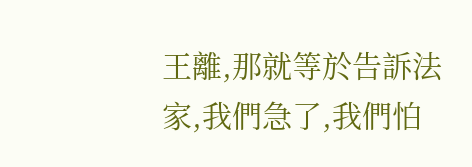王離,那就等於告訴法家,我們急了,我們怕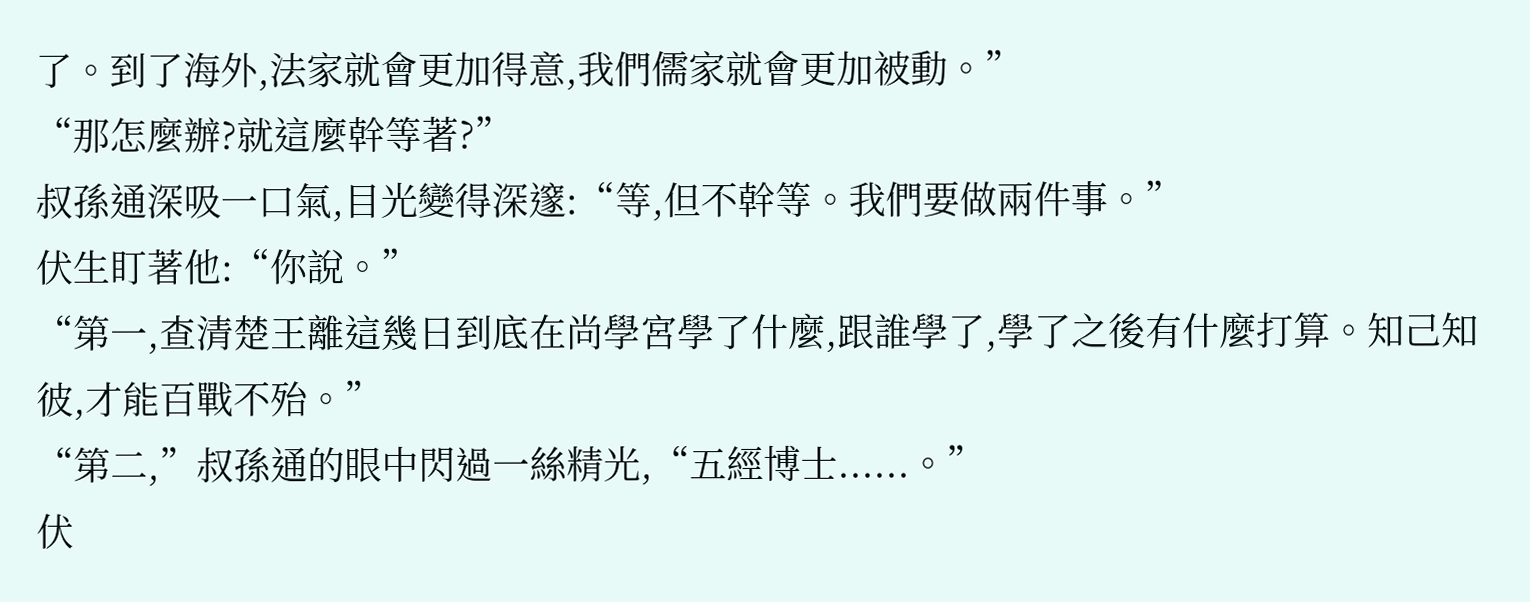了。到了海外,法家就會更加得意,我們儒家就會更加被動。”
“那怎麼辦?就這麼幹等著?”
叔孫通深吸一口氣,目光變得深邃:“等,但不幹等。我們要做兩件事。”
伏生盯著他:“你說。”
“第一,查清楚王離這幾日到底在尚學宮學了什麼,跟誰學了,學了之後有什麼打算。知己知彼,才能百戰不殆。”
“第二,”叔孫通的眼中閃過一絲精光,“五經博士......。”
伏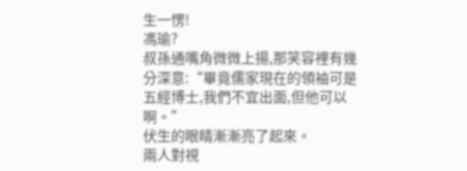生一愣!
馮瑜?
叔孫通嘴角微微上揚,那笑容裡有幾分深意:“畢竟儒家現在的領袖可是五經博士,我們不宜出面,但他可以啊。”
伏生的眼睛漸漸亮了起來。
兩人對視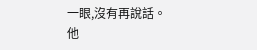一眼,沒有再說話。
他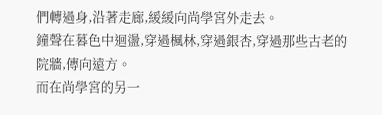們轉過身,沿著走廊,緩緩向尚學宮外走去。
鐘聲在暮色中迴盪,穿過楓林,穿過銀杏,穿過那些古老的院牆,傳向遠方。
而在尚學宮的另一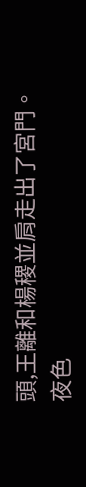頭,王離和楊稷並肩走出了宮門。
夜色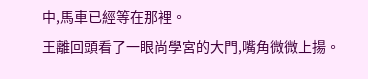中,馬車已經等在那裡。
王離回頭看了一眼尚學宮的大門,嘴角微微上揚。